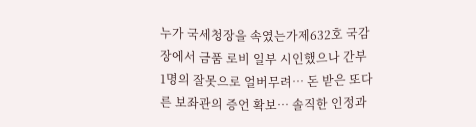누가 국세청장을 속였는가제632호 국감장에서 금품 로비 일부 시인했으나 간부 1명의 잘못으로 얼버무려… 돈 받은 또다른 보좌관의 증언 확보… 솔직한 인정과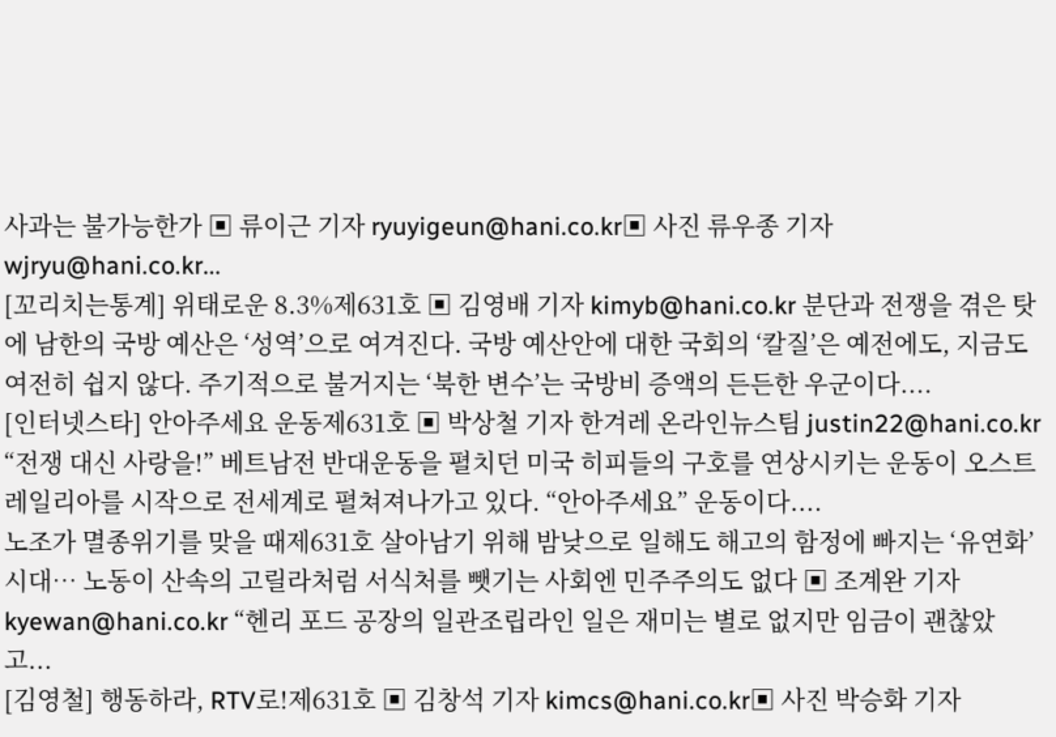사과는 불가능한가 ▣ 류이근 기자 ryuyigeun@hani.co.kr▣ 사진 류우종 기자 wjryu@hani.co.kr...
[꼬리치는통계] 위태로운 8.3%제631호 ▣ 김영배 기자 kimyb@hani.co.kr 분단과 전쟁을 겪은 탓에 남한의 국방 예산은 ‘성역’으로 여겨진다. 국방 예산안에 대한 국회의 ‘칼질’은 예전에도, 지금도 여전히 쉽지 않다. 주기적으로 불거지는 ‘북한 변수’는 국방비 증액의 든든한 우군이다....
[인터넷스타] 안아주세요 운동제631호 ▣ 박상철 기자 한겨레 온라인뉴스팀 justin22@hani.co.kr “전쟁 대신 사랑을!” 베트남전 반대운동을 펼치던 미국 히피들의 구호를 연상시키는 운동이 오스트레일리아를 시작으로 전세계로 펼쳐져나가고 있다. “안아주세요” 운동이다....
노조가 멸종위기를 맞을 때제631호 살아남기 위해 밤낮으로 일해도 해고의 함정에 빠지는 ‘유연화’ 시대… 노동이 산속의 고릴라처럼 서식처를 뺏기는 사회엔 민주주의도 없다 ▣ 조계완 기자 kyewan@hani.co.kr “헨리 포드 공장의 일관조립라인 일은 재미는 별로 없지만 임금이 괜찮았고...
[김영철] 행동하라, RTV로!제631호 ▣ 김창석 기자 kimcs@hani.co.kr▣ 사진 박승화 기자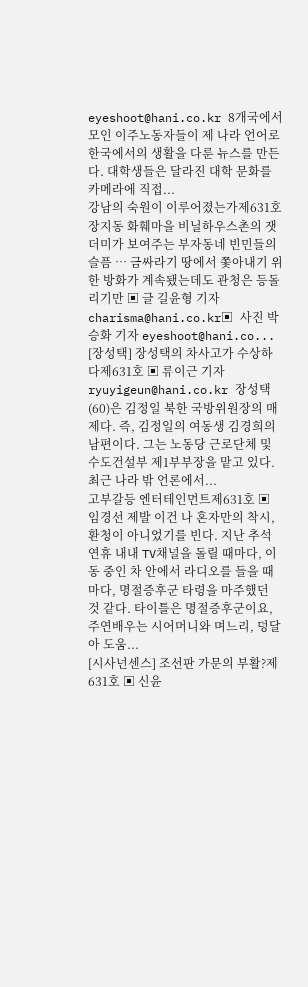eyeshoot@hani.co.kr 8개국에서 모인 이주노동자들이 제 나라 언어로 한국에서의 생활을 다룬 뉴스를 만든다. 대학생들은 달라진 대학 문화를 카메라에 직접...
강남의 숙원이 이루어졌는가제631호 장지동 화훼마을 비닐하우스촌의 잿더미가 보여주는 부자동네 빈민들의 슬픔 … 금싸라기 땅에서 쫓아내기 위한 방화가 계속됐는데도 관청은 등돌리기만 ▣ 글 길윤형 기자 charisma@hani.co.kr▣ 사진 박승화 기자 eyeshoot@hani.co...
[장성택] 장성택의 차사고가 수상하다제631호 ▣ 류이근 기자 ryuyigeun@hani.co.kr 장성택(60)은 김정일 북한 국방위원장의 매제다. 즉, 김정일의 여동생 김경희의 남편이다. 그는 노동당 근로단체 및 수도건설부 제1부부장을 맡고 있다. 최근 나라 밖 언론에서...
고부갈등 엔터테인먼트제631호 ▣ 임경선 제발 이건 나 혼자만의 착시, 환청이 아니었기를 빈다. 지난 추석 연휴 내내 TV채널을 돌릴 때마다, 이동 중인 차 안에서 라디오를 들을 때마다, 명절증후군 타령을 마주했던 것 같다. 타이틀은 명절증후군이요, 주연배우는 시어머니와 며느리, 덩달아 도움...
[시사넌센스] 조선판 가문의 부활?제631호 ▣ 신윤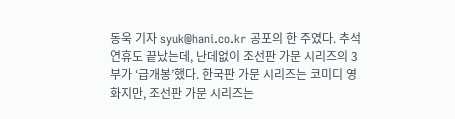동욱 기자 syuk@hani.co.kr 공포의 한 주였다. 추석 연휴도 끝났는데, 난데없이 조선판 가문 시리즈의 3부가 ‘급개봉’했다. 한국판 가문 시리즈는 코미디 영화지만, 조선판 가문 시리즈는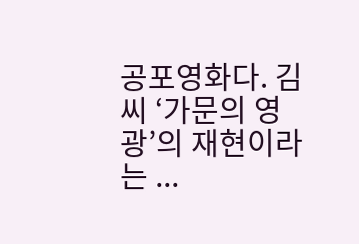공포영화다. 김씨 ‘가문의 영광’의 재현이라는 ...